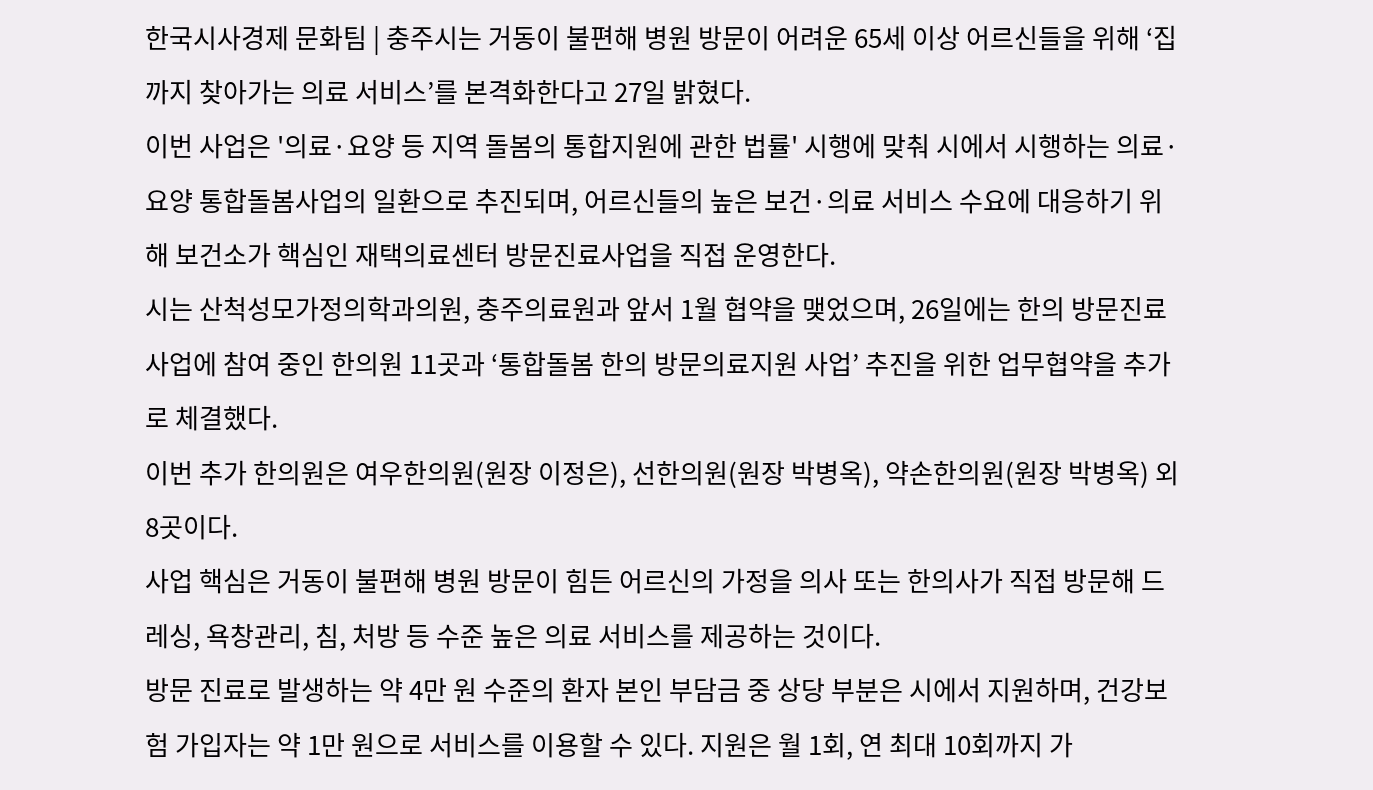한국시사경제 문화팀 | 충주시는 거동이 불편해 병원 방문이 어려운 65세 이상 어르신들을 위해 ‘집까지 찾아가는 의료 서비스’를 본격화한다고 27일 밝혔다.
이번 사업은 '의료·요양 등 지역 돌봄의 통합지원에 관한 법률' 시행에 맞춰 시에서 시행하는 의료·요양 통합돌봄사업의 일환으로 추진되며, 어르신들의 높은 보건·의료 서비스 수요에 대응하기 위해 보건소가 핵심인 재택의료센터 방문진료사업을 직접 운영한다.
시는 산척성모가정의학과의원, 충주의료원과 앞서 1월 협약을 맺었으며, 26일에는 한의 방문진료 사업에 참여 중인 한의원 11곳과 ‘통합돌봄 한의 방문의료지원 사업’ 추진을 위한 업무협약을 추가로 체결했다.
이번 추가 한의원은 여우한의원(원장 이정은), 선한의원(원장 박병옥), 약손한의원(원장 박병옥) 외 8곳이다.
사업 핵심은 거동이 불편해 병원 방문이 힘든 어르신의 가정을 의사 또는 한의사가 직접 방문해 드레싱, 욕창관리, 침, 처방 등 수준 높은 의료 서비스를 제공하는 것이다.
방문 진료로 발생하는 약 4만 원 수준의 환자 본인 부담금 중 상당 부분은 시에서 지원하며, 건강보험 가입자는 약 1만 원으로 서비스를 이용할 수 있다. 지원은 월 1회, 연 최대 10회까지 가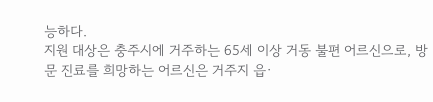능하다.
지원 대상은 충주시에 거주하는 65세 이상 거동 불편 어르신으로, 방문 진료를 희망하는 어르신은 거주지 읍·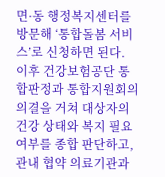면·동 행정복지센터를 방문해 ‘통합돌봄 서비스’로 신청하면 된다.
이후 건강보험공단 통합판정과 통합지원회의 의결을 거쳐 대상자의 건강 상태와 복지 필요 여부를 종합 판단하고, 관내 협약 의료기관과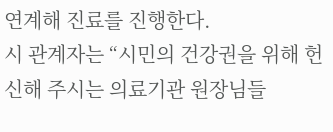연계해 진료를 진행한다.
시 관계자는 “시민의 건강권을 위해 헌신해 주시는 의료기관 원장님들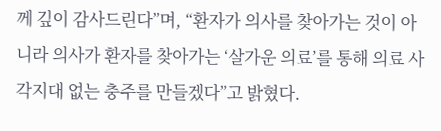께 깊이 감사드린다”며, “환자가 의사를 찾아가는 것이 아니라 의사가 환자를 찾아가는 ‘살가운 의료’를 통해 의료 사각지대 없는 충주를 만들겠다”고 밝혔다.